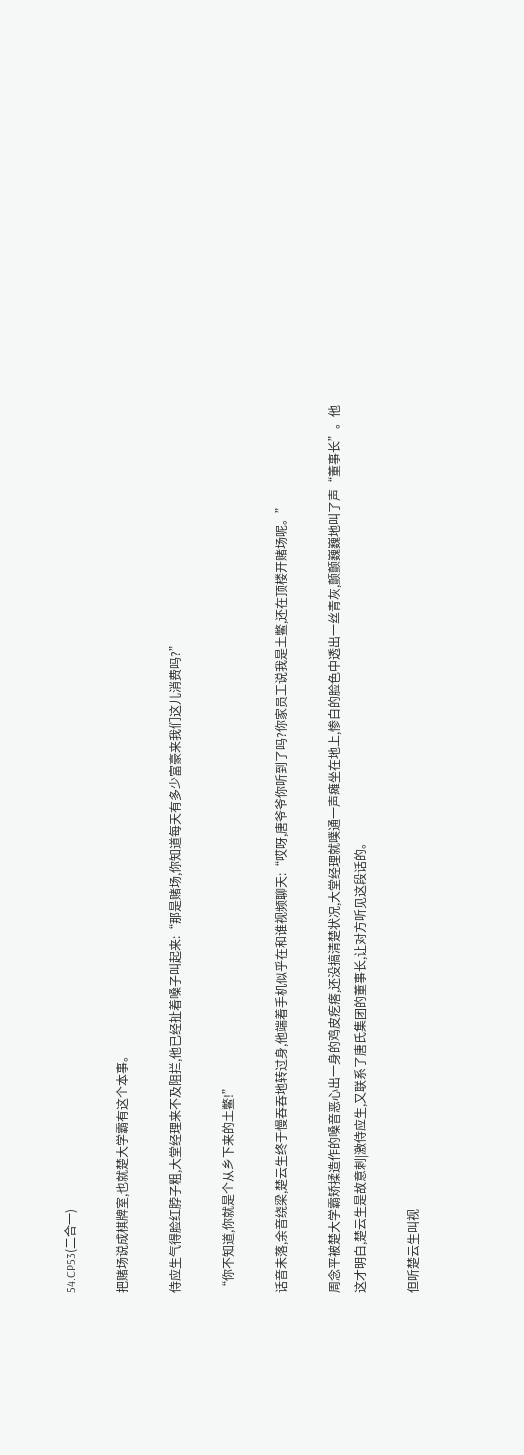54.CP53(二合一)

把赌场说成棋牌室,也就楚大学霸有这个本事。

侍应生气得脸红脖子粗,大堂经理来不及阻拦,他已经扯着嗓子叫起来:“那是赌场,你知道每天有多少富豪来我们这儿消费吗?”

“你不知道,你就是个从乡下来的土鳖!”

话音未落,余音绕梁,楚云生终于慢吞吞地转过身,他端着手机似乎在和谁视频聊天:“哎呀,唐爷爷你听到了吗?你家员工说我是土鳖,还在顶楼开赌场呢。”

周念平被楚大学霸矫揉造作的嗓音恶心出一身的鸡皮疙瘩,还没搞清楚状况,大堂经理就噗通一声瘫坐在地上,惨白的脸色中透出一丝青灰,颤颤巍巍地叫了声“董事长”。他这才明白,楚云生是故意刺|激侍应生,又联系了唐氏集团的董事长,让对方听见这段话的。

但听楚云生叫视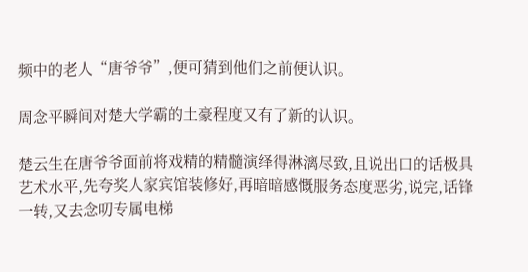频中的老人“唐爷爷”,便可猜到他们之前便认识。

周念平瞬间对楚大学霸的土豪程度又有了新的认识。

楚云生在唐爷爷面前将戏精的精髓演绎得淋漓尽致,且说出口的话极具艺术水平,先夸奖人家宾馆装修好,再暗暗感慨服务态度恶劣,说完,话锋一转,又去念叨专属电梯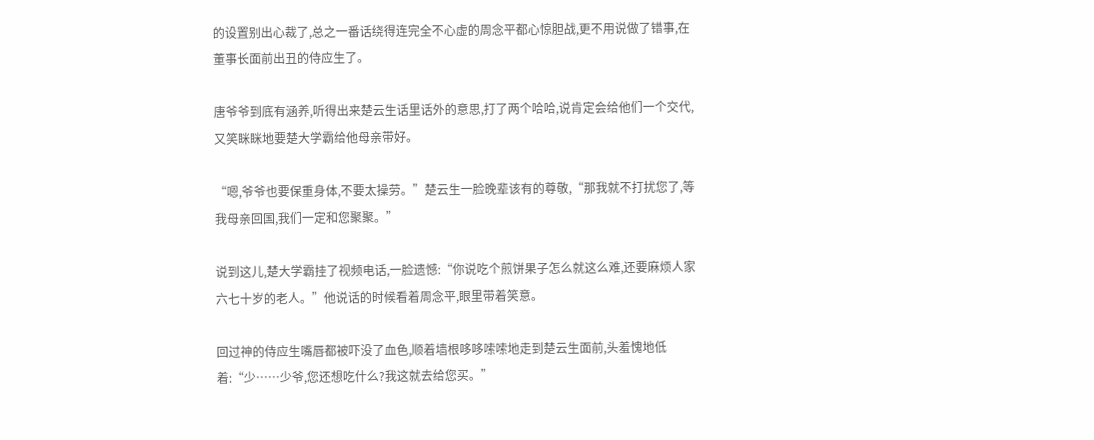的设置别出心裁了,总之一番话绕得连完全不心虚的周念平都心惊胆战,更不用说做了错事,在董事长面前出丑的侍应生了。

唐爷爷到底有涵养,听得出来楚云生话里话外的意思,打了两个哈哈,说肯定会给他们一个交代,又笑眯眯地要楚大学霸给他母亲带好。

“嗯,爷爷也要保重身体,不要太操劳。”楚云生一脸晚辈该有的尊敬,“那我就不打扰您了,等我母亲回国,我们一定和您聚聚。”

说到这儿,楚大学霸挂了视频电话,一脸遗憾:“你说吃个煎饼果子怎么就这么难,还要麻烦人家六七十岁的老人。”他说话的时候看着周念平,眼里带着笑意。

回过神的侍应生嘴唇都被吓没了血色,顺着墙根哆哆嗦嗦地走到楚云生面前,头羞愧地低着:“少……少爷,您还想吃什么?我这就去给您买。”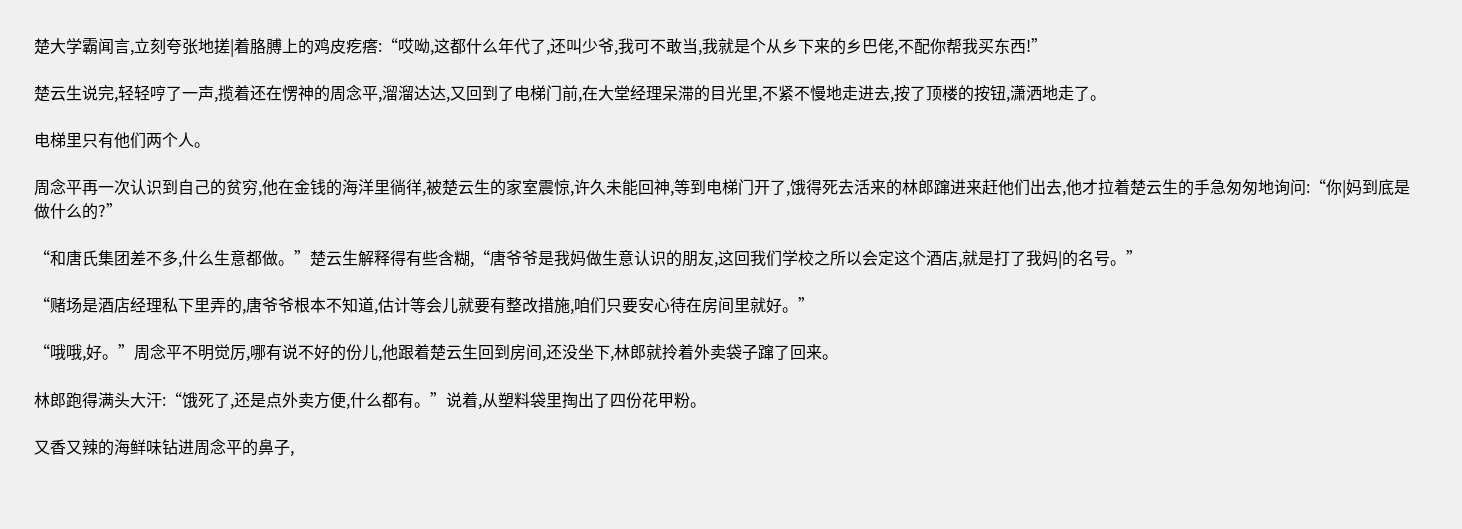楚大学霸闻言,立刻夸张地搓|着胳膊上的鸡皮疙瘩:“哎呦,这都什么年代了,还叫少爷,我可不敢当,我就是个从乡下来的乡巴佬,不配你帮我买东西!”

楚云生说完,轻轻哼了一声,揽着还在愣神的周念平,溜溜达达,又回到了电梯门前,在大堂经理呆滞的目光里,不紧不慢地走进去,按了顶楼的按钮,潇洒地走了。

电梯里只有他们两个人。

周念平再一次认识到自己的贫穷,他在金钱的海洋里徜徉,被楚云生的家室震惊,许久未能回神,等到电梯门开了,饿得死去活来的林郎蹿进来赶他们出去,他才拉着楚云生的手急匆匆地询问:“你|妈到底是做什么的?”

“和唐氏集团差不多,什么生意都做。”楚云生解释得有些含糊,“唐爷爷是我妈做生意认识的朋友,这回我们学校之所以会定这个酒店,就是打了我妈|的名号。”

“赌场是酒店经理私下里弄的,唐爷爷根本不知道,估计等会儿就要有整改措施,咱们只要安心待在房间里就好。”

“哦哦,好。”周念平不明觉厉,哪有说不好的份儿,他跟着楚云生回到房间,还没坐下,林郎就拎着外卖袋子蹿了回来。

林郎跑得满头大汗:“饿死了,还是点外卖方便,什么都有。”说着,从塑料袋里掏出了四份花甲粉。

又香又辣的海鲜味钻进周念平的鼻子,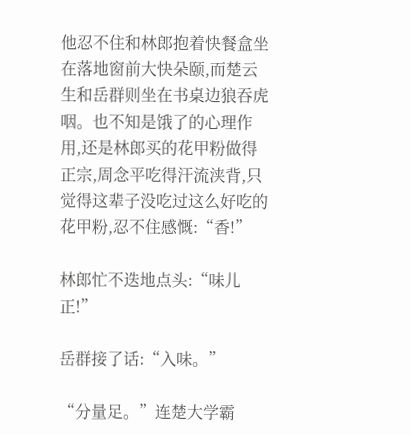他忍不住和林郎抱着快餐盒坐在落地窗前大快朵颐,而楚云生和岳群则坐在书桌边狼吞虎咽。也不知是饿了的心理作用,还是林郎买的花甲粉做得正宗,周念平吃得汗流浃背,只觉得这辈子没吃过这么好吃的花甲粉,忍不住感慨:“香!”

林郎忙不迭地点头:“味儿正!”

岳群接了话:“入味。”

“分量足。”连楚大学霸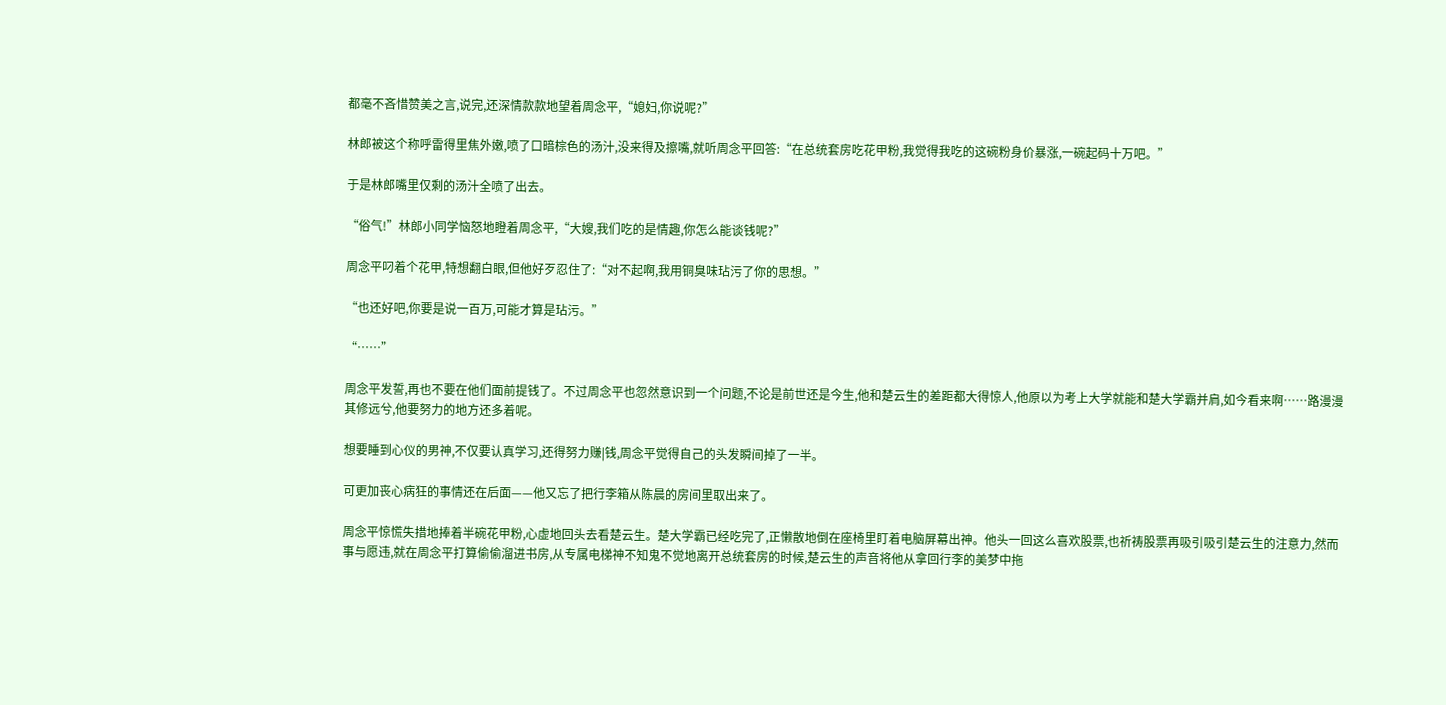都毫不吝惜赞美之言,说完,还深情款款地望着周念平,“媳妇,你说呢?”

林郎被这个称呼雷得里焦外嫩,喷了口暗棕色的汤汁,没来得及擦嘴,就听周念平回答:“在总统套房吃花甲粉,我觉得我吃的这碗粉身价暴涨,一碗起码十万吧。”

于是林郎嘴里仅剩的汤汁全喷了出去。

“俗气!”林郎小同学恼怒地瞪着周念平,“大嫂,我们吃的是情趣,你怎么能谈钱呢?”

周念平叼着个花甲,特想翻白眼,但他好歹忍住了:“对不起啊,我用铜臭味玷污了你的思想。”

“也还好吧,你要是说一百万,可能才算是玷污。”

“……”

周念平发誓,再也不要在他们面前提钱了。不过周念平也忽然意识到一个问题,不论是前世还是今生,他和楚云生的差距都大得惊人,他原以为考上大学就能和楚大学霸并肩,如今看来啊……路漫漫其修远兮,他要努力的地方还多着呢。

想要睡到心仪的男神,不仅要认真学习,还得努力赚|钱,周念平觉得自己的头发瞬间掉了一半。

可更加丧心病狂的事情还在后面——他又忘了把行李箱从陈晨的房间里取出来了。

周念平惊慌失措地捧着半碗花甲粉,心虚地回头去看楚云生。楚大学霸已经吃完了,正懒散地倒在座椅里盯着电脑屏幕出神。他头一回这么喜欢股票,也祈祷股票再吸引吸引楚云生的注意力,然而事与愿违,就在周念平打算偷偷溜进书房,从专属电梯神不知鬼不觉地离开总统套房的时候,楚云生的声音将他从拿回行李的美梦中拖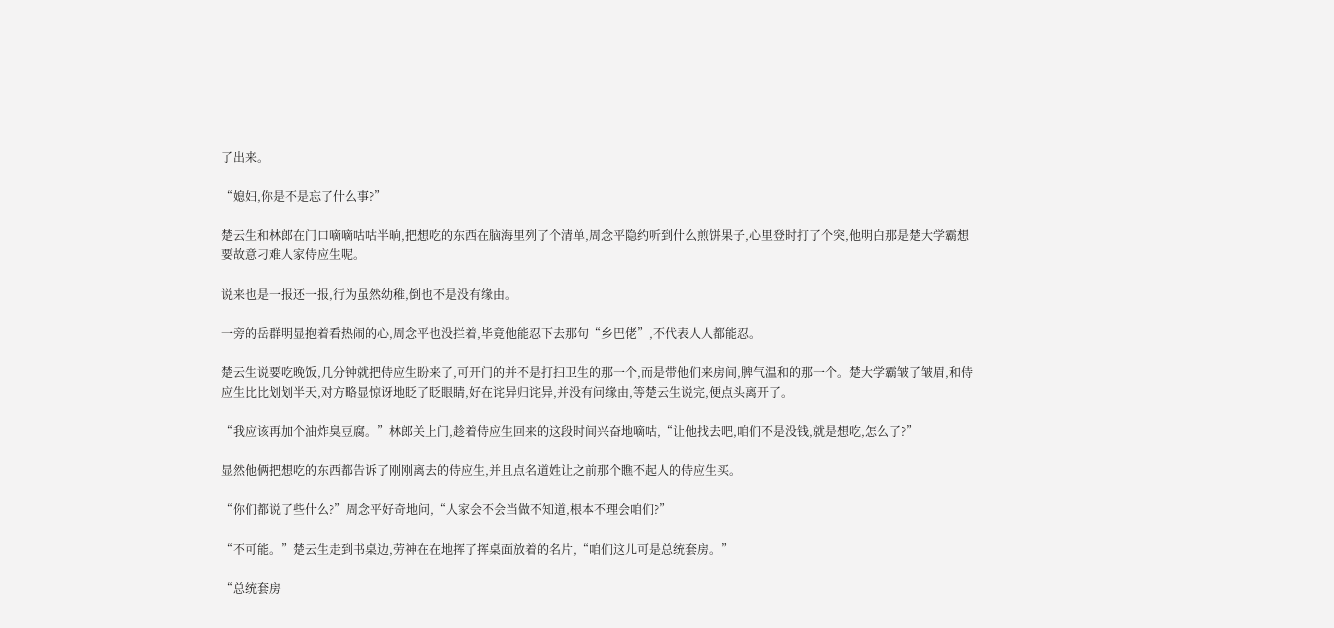了出来。

“媳妇,你是不是忘了什么事?”

楚云生和林郎在门口嘀嘀咕咕半晌,把想吃的东西在脑海里列了个清单,周念平隐约听到什么煎饼果子,心里登时打了个突,他明白那是楚大学霸想要故意刁难人家侍应生呢。

说来也是一报还一报,行为虽然幼稚,倒也不是没有缘由。

一旁的岳群明显抱着看热闹的心,周念平也没拦着,毕竟他能忍下去那句“乡巴佬”,不代表人人都能忍。

楚云生说要吃晚饭,几分钟就把侍应生盼来了,可开门的并不是打扫卫生的那一个,而是带他们来房间,脾气温和的那一个。楚大学霸皱了皱眉,和侍应生比比划划半天,对方略显惊讶地眨了眨眼睛,好在诧异归诧异,并没有问缘由,等楚云生说完,便点头离开了。

“我应该再加个油炸臭豆腐。”林郎关上门,趁着侍应生回来的这段时间兴奋地嘀咕,“让他找去吧,咱们不是没钱,就是想吃,怎么了?”

显然他俩把想吃的东西都告诉了刚刚离去的侍应生,并且点名道姓让之前那个瞧不起人的侍应生买。

“你们都说了些什么?”周念平好奇地问,“人家会不会当做不知道,根本不理会咱们?”

“不可能。”楚云生走到书桌边,劳神在在地挥了挥桌面放着的名片,“咱们这儿可是总统套房。”

“总统套房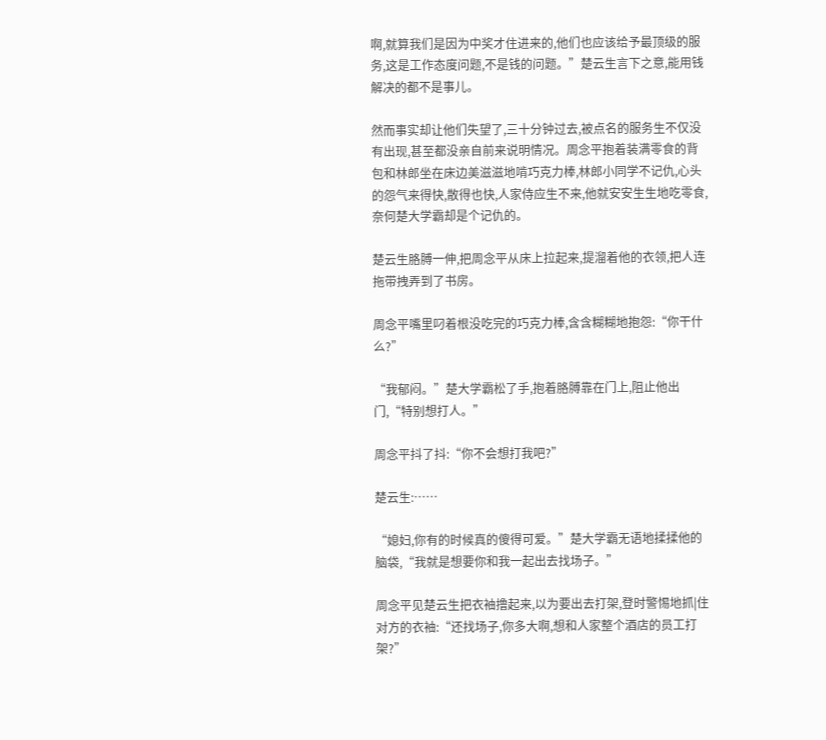啊,就算我们是因为中奖才住进来的,他们也应该给予最顶级的服务,这是工作态度问题,不是钱的问题。”楚云生言下之意,能用钱解决的都不是事儿。

然而事实却让他们失望了,三十分钟过去,被点名的服务生不仅没有出现,甚至都没亲自前来说明情况。周念平抱着装满零食的背包和林郎坐在床边美滋滋地啃巧克力棒,林郎小同学不记仇,心头的怨气来得快,散得也快,人家侍应生不来,他就安安生生地吃零食,奈何楚大学霸却是个记仇的。

楚云生胳膊一伸,把周念平从床上拉起来,提溜着他的衣领,把人连拖带拽弄到了书房。

周念平嘴里叼着根没吃完的巧克力棒,含含糊糊地抱怨:“你干什么?”

“我郁闷。”楚大学霸松了手,抱着胳膊靠在门上,阻止他出门,“特别想打人。”

周念平抖了抖:“你不会想打我吧?”

楚云生:……

“媳妇,你有的时候真的傻得可爱。”楚大学霸无语地揉揉他的脑袋,“我就是想要你和我一起出去找场子。”

周念平见楚云生把衣袖撸起来,以为要出去打架,登时警惕地抓|住对方的衣袖:“还找场子,你多大啊,想和人家整个酒店的员工打架?”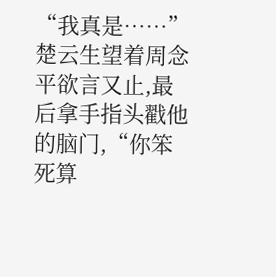“我真是……”楚云生望着周念平欲言又止,最后拿手指头戳他的脑门,“你笨死算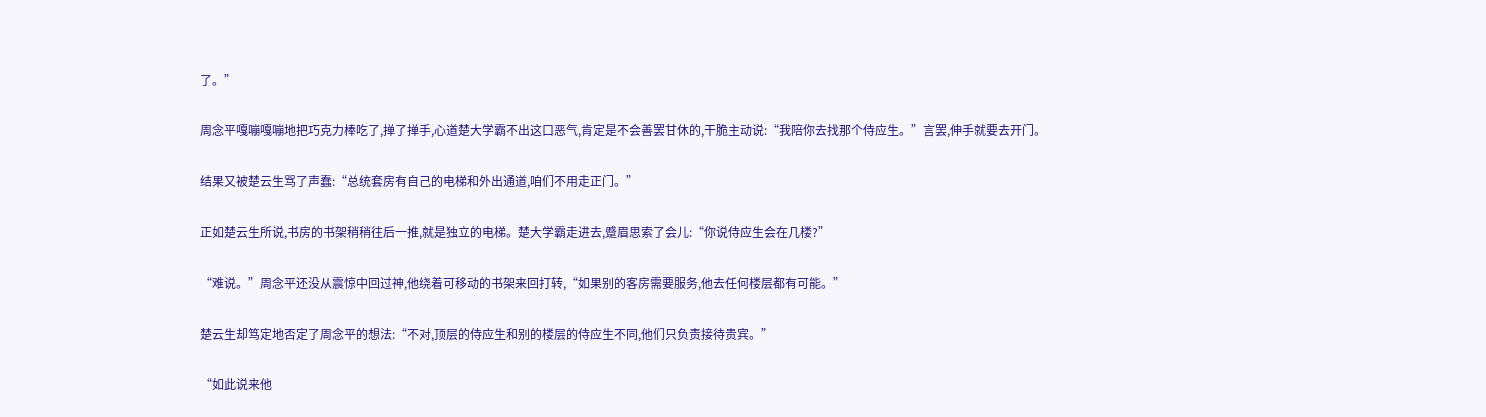了。”

周念平嘎嘣嘎嘣地把巧克力棒吃了,掸了掸手,心道楚大学霸不出这口恶气,肯定是不会善罢甘休的,干脆主动说:“我陪你去找那个侍应生。”言罢,伸手就要去开门。

结果又被楚云生骂了声蠢:“总统套房有自己的电梯和外出通道,咱们不用走正门。”

正如楚云生所说,书房的书架稍稍往后一推,就是独立的电梯。楚大学霸走进去,蹙眉思索了会儿:“你说侍应生会在几楼?”

“难说。”周念平还没从震惊中回过神,他绕着可移动的书架来回打转,“如果别的客房需要服务,他去任何楼层都有可能。”

楚云生却笃定地否定了周念平的想法:“不对,顶层的侍应生和别的楼层的侍应生不同,他们只负责接待贵宾。”

“如此说来他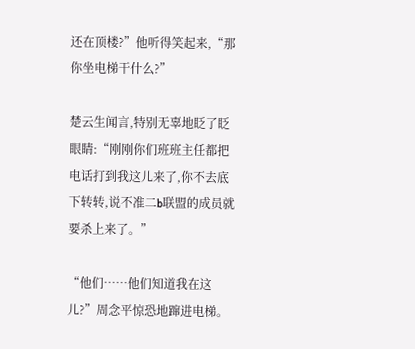还在顶楼?”他听得笑起来,“那你坐电梯干什么?”

楚云生闻言,特别无辜地眨了眨眼睛:“刚刚你们班班主任都把电话打到我这儿来了,你不去底下转转,说不准二b联盟的成员就要杀上来了。”

“他们……他们知道我在这儿?”周念平惊恐地蹿进电梯。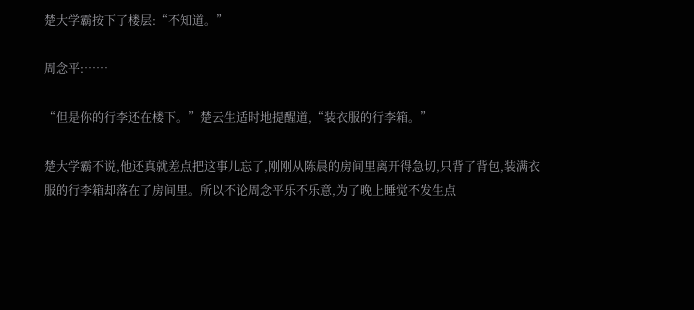楚大学霸按下了楼层:“不知道。”

周念平:……

“但是你的行李还在楼下。”楚云生适时地提醒道,“装衣服的行李箱。”

楚大学霸不说,他还真就差点把这事儿忘了,刚刚从陈晨的房间里离开得急切,只背了背包,装满衣服的行李箱却落在了房间里。所以不论周念平乐不乐意,为了晚上睡觉不发生点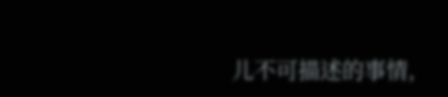儿不可描述的事情,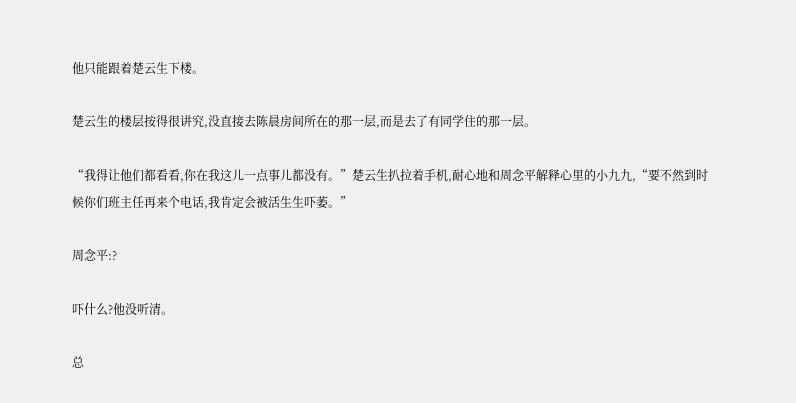他只能跟着楚云生下楼。

楚云生的楼层按得很讲究,没直接去陈晨房间所在的那一层,而是去了有同学住的那一层。

“我得让他们都看看,你在我这儿一点事儿都没有。”楚云生扒拉着手机,耐心地和周念平解释心里的小九九,“要不然到时候你们班主任再来个电话,我肯定会被活生生吓萎。”

周念平:?

吓什么?他没听清。

总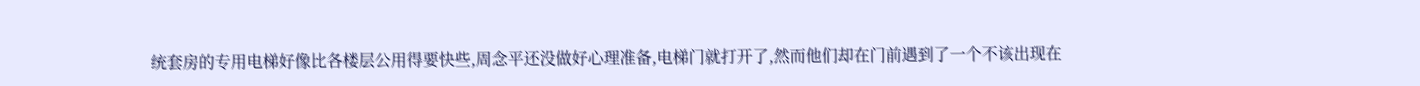统套房的专用电梯好像比各楼层公用得要快些,周念平还没做好心理准备,电梯门就打开了,然而他们却在门前遇到了一个不该出现在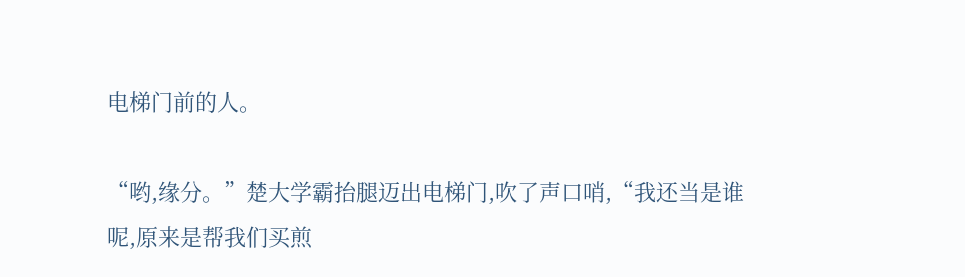电梯门前的人。

“哟,缘分。”楚大学霸抬腿迈出电梯门,吹了声口哨,“我还当是谁呢,原来是帮我们买煎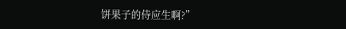饼果子的侍应生啊?”